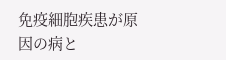免疫細胞疾患が原因の病と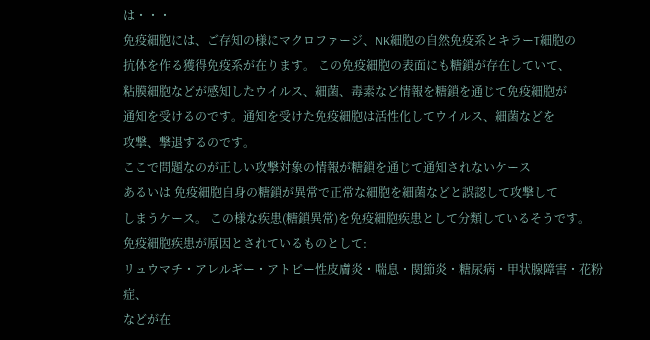は・・・
免疫細胞には、ご存知の様にマクロファージ、NK細胞の自然免疫系とキラーT細胞の
抗体を作る獲得免疫系が在ります。 この免疫細胞の表面にも糖鎖が存在していて、
粘膜細胞などが感知したウイルス、細菌、毒素など情報を糖鎖を通じて免疫細胞が
通知を受けるのです。通知を受けた免疫細胞は活性化してウイルス、細菌などを
攻撃、撃退するのです。
ここで問題なのが正しい攻撃対象の情報が糖鎖を通じて通知されないケース
あるいは 免疫細胞自身の糖鎖が異常で正常な細胞を細菌などと誤認して攻撃して
しまうケース。 この様な疾患(糖鎖異常)を免疫細胞疾患として分類しているそうです。
免疫細胞疾患が原因とされているものとして:
リュウマチ・アレルギー・アトピー性皮膚炎・喘息・関節炎・糖尿病・甲状腺障害・花粉症、
などが在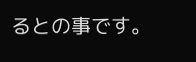るとの事です。